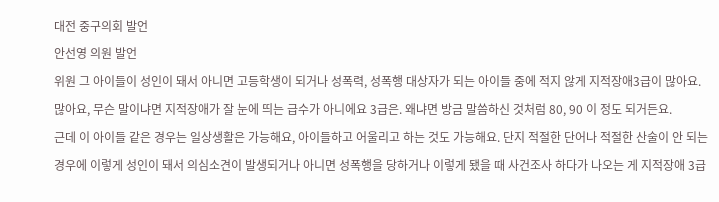대전 중구의회 발언
안선영 의원 발언
위원 그 아이들이 성인이 돼서 아니면 고등학생이 되거나 성폭력, 성폭행 대상자가 되는 아이들 중에 적지 않게 지적장애3급이 많아요. 많아요, 무슨 말이냐면 지적장애가 잘 눈에 띄는 급수가 아니에요 3급은. 왜냐면 방금 말씀하신 것처럼 80, 90 이 정도 되거든요.
근데 이 아이들 같은 경우는 일상생활은 가능해요, 아이들하고 어울리고 하는 것도 가능해요. 단지 적절한 단어나 적절한 산술이 안 되는 경우에 이렇게 성인이 돼서 의심소견이 발생되거나 아니면 성폭행을 당하거나 이렇게 됐을 때 사건조사 하다가 나오는 게 지적장애 3급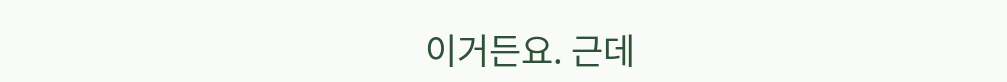이거든요. 근데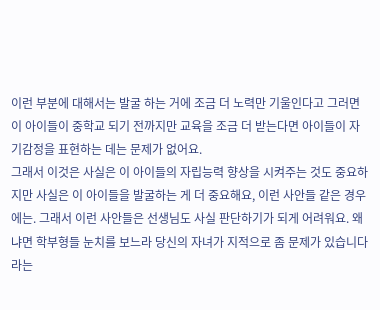이런 부분에 대해서는 발굴 하는 거에 조금 더 노력만 기울인다고 그러면 이 아이들이 중학교 되기 전까지만 교육을 조금 더 받는다면 아이들이 자기감정을 표현하는 데는 문제가 없어요.
그래서 이것은 사실은 이 아이들의 자립능력 향상을 시켜주는 것도 중요하지만 사실은 이 아이들을 발굴하는 게 더 중요해요, 이런 사안들 같은 경우에는. 그래서 이런 사안들은 선생님도 사실 판단하기가 되게 어려워요. 왜냐면 학부형들 눈치를 보느라 당신의 자녀가 지적으로 좀 문제가 있습니다 라는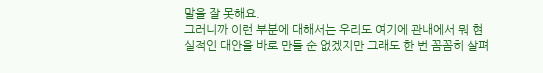말을 잘 못해요.
그러니까 이런 부분에 대해서는 우리도 여기에 관내에서 뭐 현실적인 대안을 바로 만들 순 없겠지만 그래도 한 번 꼼꼼히 살펴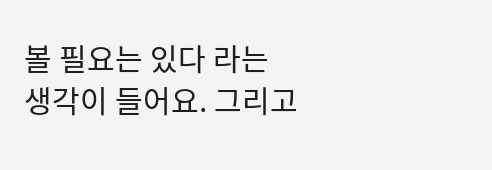볼 필요는 있다 라는 생각이 들어요. 그리고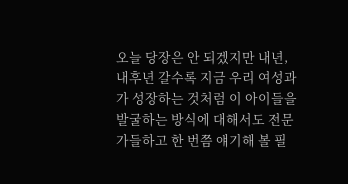오늘 당장은 안 되겠지만 내년, 내후년 갈수록 지금 우리 여성과가 성장하는 것처럼 이 아이들을 발굴하는 방식에 대해서도 전문가들하고 한 번쯤 얘기해 볼 필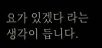요가 있겠다 라는 생각이 듭니다.